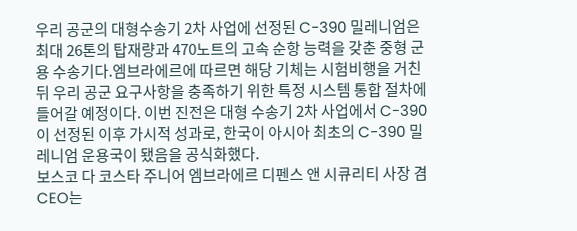우리 공군의 대형수송기 2차 사업에 선정된 C-390 밀레니엄은 최대 26톤의 탑재량과 470노트의 고속 순항 능력을 갖춘 중형 군용 수송기다.엠브라에르에 따르면 해당 기체는 시험비행을 거친 뒤 우리 공군 요구사항을 충족하기 위한 특정 시스템 통합 절차에 들어갈 예정이다. 이번 진전은 대형 수송기 2차 사업에서 C-390이 선정된 이후 가시적 성과로, 한국이 아시아 최초의 C-390 밀레니엄 운용국이 됐음을 공식화했다.
보스코 다 코스타 주니어 엠브라에르 디펜스 앤 시큐리티 사장 겸 CEO는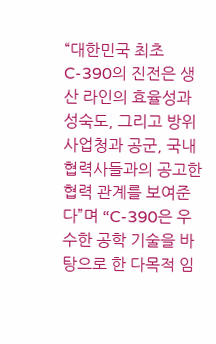“대한민국 최초 C-390의 진전은 생산 라인의 효율성과 성숙도, 그리고 방위사업청과 공군, 국내 협력사들과의 공고한 협력 관계를 보여준다”며 “C-390은 우수한 공학 기술을 바탕으로 한 다목적 임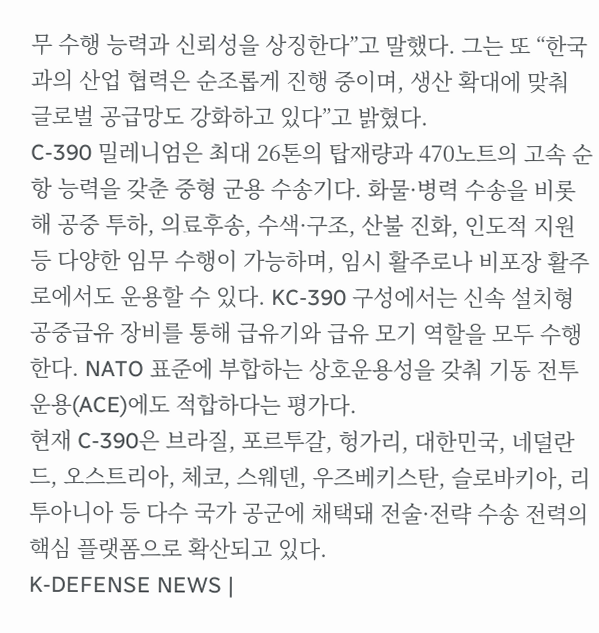무 수행 능력과 신뢰성을 상징한다”고 말했다. 그는 또 “한국과의 산업 협력은 순조롭게 진행 중이며, 생산 확대에 맞춰 글로벌 공급망도 강화하고 있다”고 밝혔다.
C-390 밀레니엄은 최대 26톤의 탑재량과 470노트의 고속 순항 능력을 갖춘 중형 군용 수송기다. 화물·병력 수송을 비롯해 공중 투하, 의료후송, 수색·구조, 산불 진화, 인도적 지원 등 다양한 임무 수행이 가능하며, 임시 활주로나 비포장 활주로에서도 운용할 수 있다. KC-390 구성에서는 신속 설치형 공중급유 장비를 통해 급유기와 급유 모기 역할을 모두 수행한다. NATO 표준에 부합하는 상호운용성을 갖춰 기동 전투 운용(ACE)에도 적합하다는 평가다.
현재 C-390은 브라질, 포르투갈, 헝가리, 대한민국, 네덜란드, 오스트리아, 체코, 스웨덴, 우즈베키스탄, 슬로바키아, 리투아니아 등 다수 국가 공군에 채택돼 전술·전략 수송 전력의 핵심 플랫폼으로 확산되고 있다.
K-DEFENSE NEWS |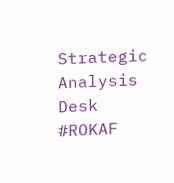Strategic Analysis Desk
#ROKAF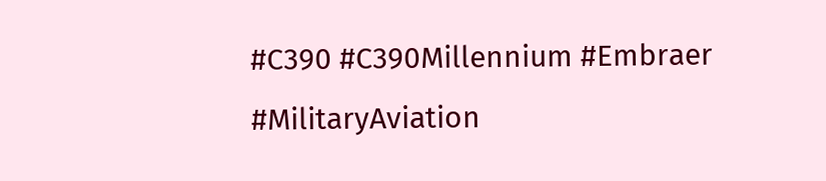#C390 #C390Millennium #Embraer #MilitaryAviation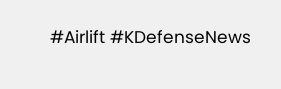#Airlift #KDefenseNews